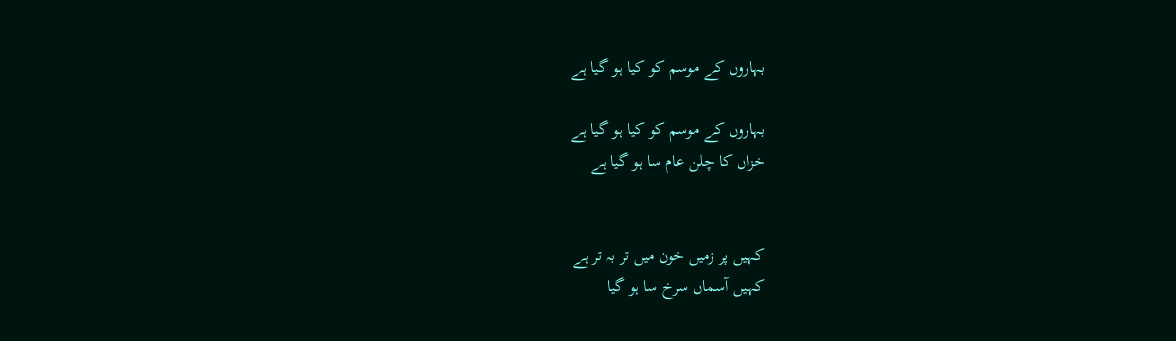بہاروں کے موسم کو کیا ہو گیا ہے

بہاروں کے موسم کو کیا ہو گیا ہے
خزاں کا چلن عام سا ہو گیا ہے


کہیں پر زمیں خون میں تر بہ تر ہے
کہیں آسماں سرخ سا ہو گیا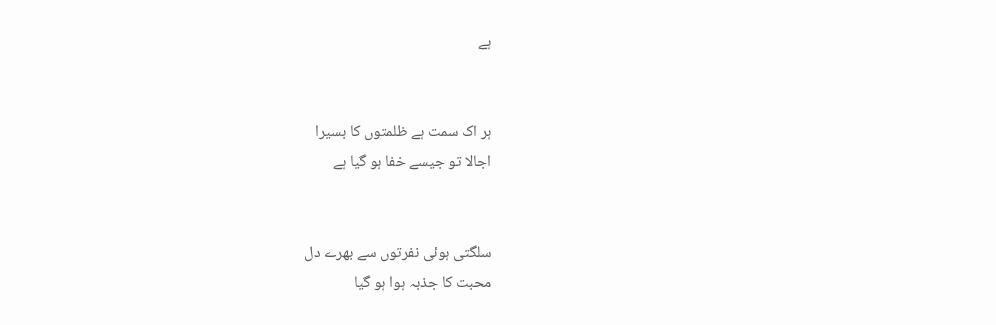ہے


ہر اک سمت ہے ظلمتوں کا بسیرا
اجالا تو جیسے خفا ہو گیا ہے


سلگتی ہوئی نفرتوں سے بھرے دل
محبت کا جذبہ ہوا ہو گیا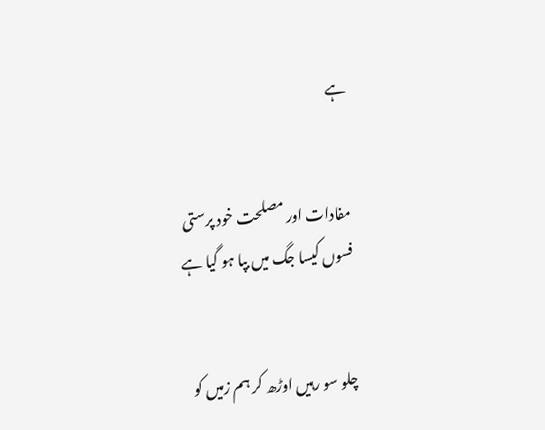ہے


مفادات اور مصلحت خود پرستی
فسوں کیسا جگ میں بپا ہو گیا ہے


چلو سو رہیں اوڑھ کر ہم زمیں کو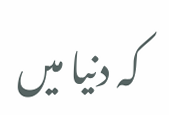کہ دنیا میں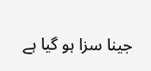جینا سزا ہو گیا ہے